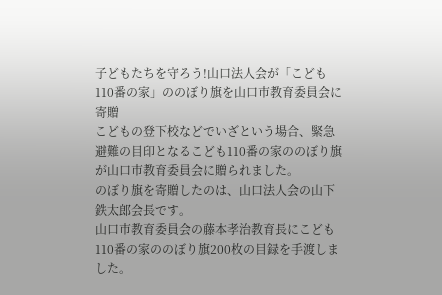子どもたちを守ろう!山口法人会が「こども110番の家」ののぼり旗を山口市教育委員会に寄贈
こどもの登下校などでいざという場合、緊急避難の目印となるこども110番の家ののぼり旗が山口市教育委員会に贈られました。
のぼり旗を寄贈したのは、山口法人会の山下鉄太郎会長です。
山口市教育委員会の藤本孝治教育長にこども110番の家ののぼり旗200枚の目録を手渡しました。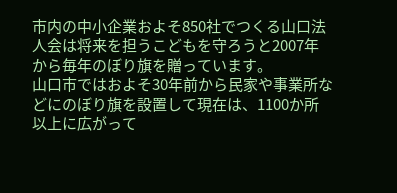市内の中小企業およそ850社でつくる山口法人会は将来を担うこどもを守ろうと2007年から毎年のぼり旗を贈っています。
山口市ではおよそ30年前から民家や事業所などにのぼり旗を設置して現在は、1100か所以上に広がって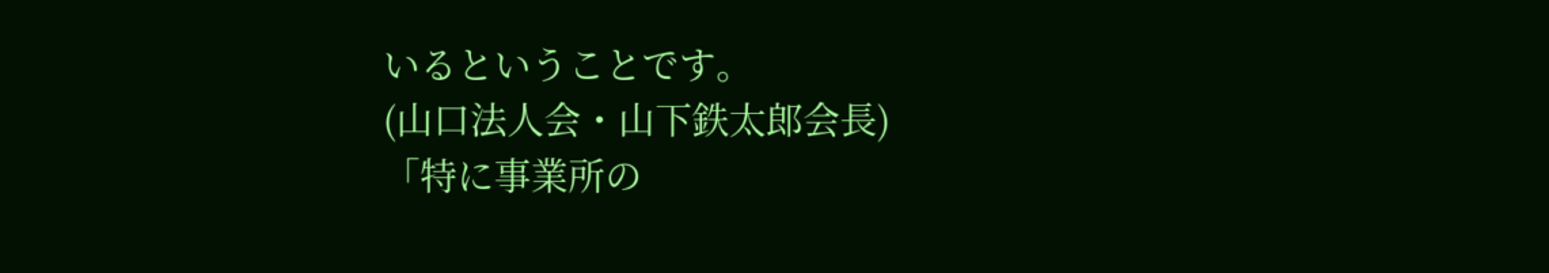いるということです。
(山口法人会・山下鉄太郎会長)
「特に事業所の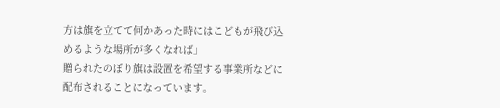方は旗を立てて何かあった時にはこどもが飛び込めるような場所が多くなれば」
贈られたのぼり旗は設置を希望する事業所などに配布されることになっています。